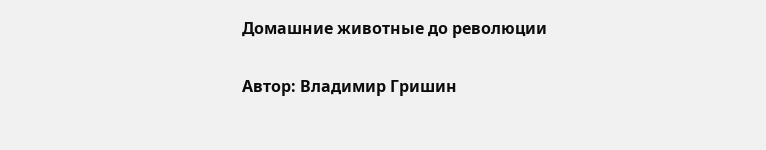Домашние животные до революции

Автор: Владимир Гришин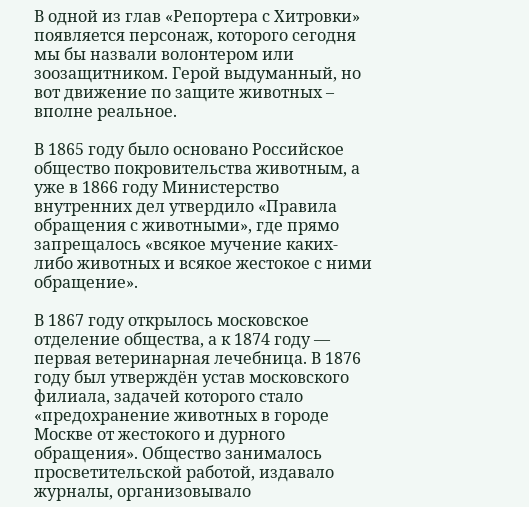В одной из глав «Репортера с Хитровки» появляется персонаж, которого сегодня мы бы назвали волонтером или зоозащитником. Герой выдуманный, но вот движение по защите животных – вполне реальное.

В 1865 году было основано Российское общество покровительства животным, а уже в 1866 году Министерство внутренних дел утвердило «Правила обращения с животными», где прямо запрещалось «всякое мучение каких-либо животных и всякое жестокое с ними обращение».

В 1867 году открылось московское отделение общества, а к 1874 году — первая ветеринарная лечебница. В 1876 году был утверждён устав московского филиала, задачей которого стало «предохранение животных в городе Москве от жестокого и дурного обращения». Общество занималось просветительской работой, издавало журналы, организовывало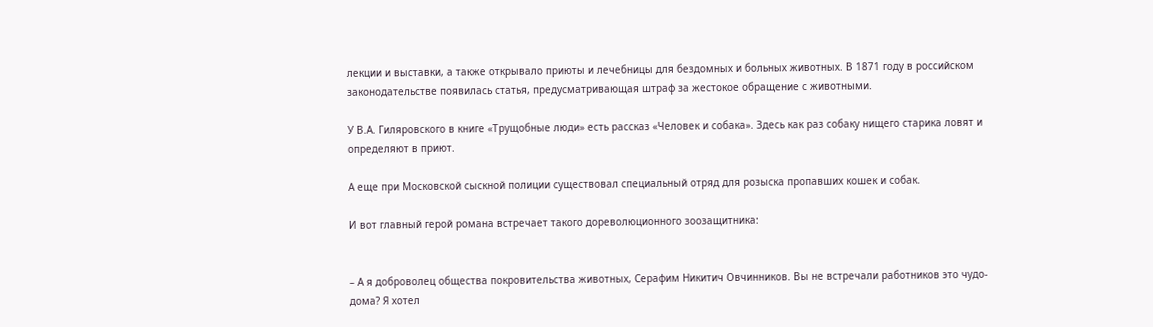лекции и выставки, а также открывало приюты и лечебницы для бездомных и больных животных. В 1871 году в российском законодательстве появилась статья, предусматривающая штраф за жестокое обращение с животными.

У В.А. Гиляровского в книге «Трущобные люди» есть рассказ «Человек и собака». Здесь как раз собаку нищего старика ловят и определяют в приют.

А еще при Московской сыскной полиции существовал специальный отряд для розыска пропавших кошек и собак.

И вот главный герой романа встречает такого дореволюционного зоозащитника:


– А я доброволец общества покровительства животных, Серафим Никитич Овчинников. Вы не встречали работников это чудо-дома? Я хотел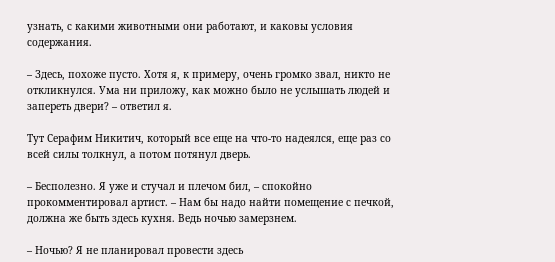узнать, с какими животными они работают, и каковы условия содержания.

– Здесь, похоже пусто. Хотя я, к примеру, очень громко звал, никто не откликнулся. Ума ни приложу, как можно было не услышать людей и запереть двери? – ответил я.

Тут Серафим Никитич, который все еще на что-то надеялся, еще раз со всей силы толкнул, а потом потянул дверь.

– Бесполезно. Я уже и стучал и плечом бил, – спокойно прокомментировал артист. – Нам бы надо найти помещение с печкой, должна же быть здесь кухня. Ведь ночью замерзнем.

– Ночью? Я не планировал провести здесь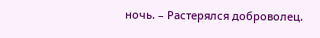ночь. – Растерялся доброволец.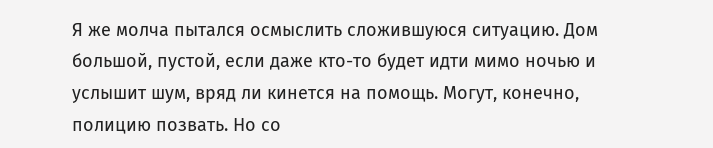Я же молча пытался осмыслить сложившуюся ситуацию. Дом большой, пустой, если даже кто-то будет идти мимо ночью и услышит шум, вряд ли кинется на помощь. Могут, конечно, полицию позвать. Но со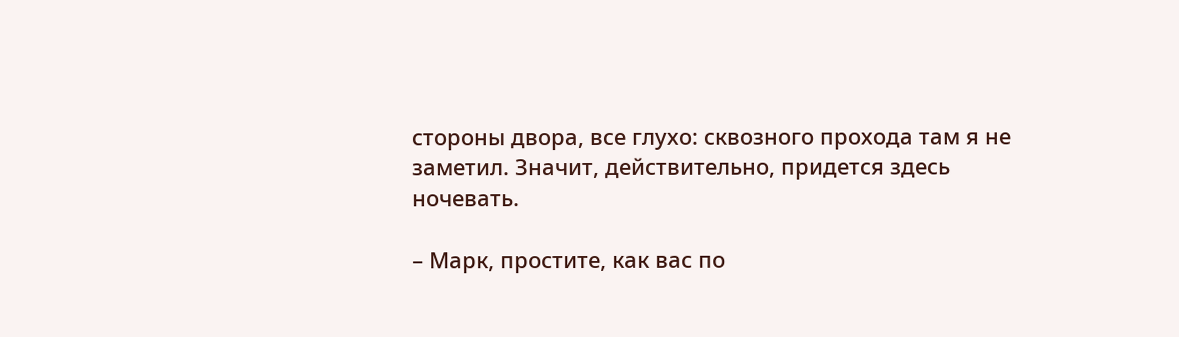стороны двора, все глухо: сквозного прохода там я не заметил. Значит, действительно, придется здесь ночевать.

– Марк, простите, как вас по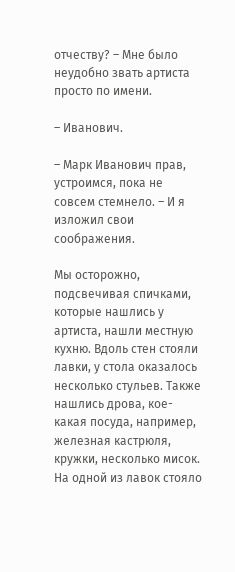отчеству? – Мне было неудобно звать артиста просто по имени.

– Иванович.

– Марк Иванович прав, устроимся, пока не совсем стемнело. – И я изложил свои соображения.

Мы осторожно, подсвечивая спичками, которые нашлись у артиста, нашли местную кухню. Вдоль стен стояли лавки, у стола оказалось несколько стульев. Также нашлись дрова, кое-какая посуда, например, железная кастрюля, кружки, несколько мисок. На одной из лавок стояло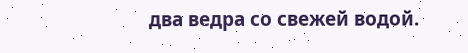два ведра со свежей водой.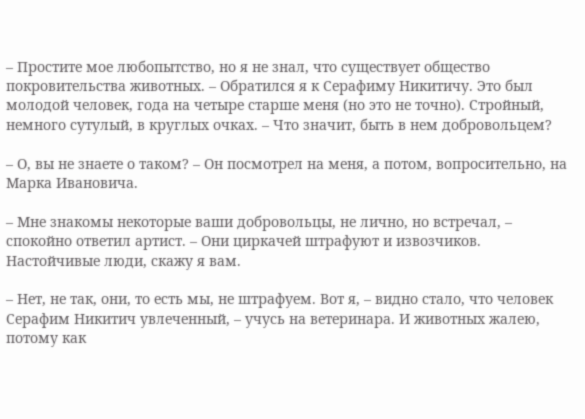– Простите мое любопытство, но я не знал, что существует общество покровительства животных. – Обратился я к Серафиму Никитичу. Это был молодой человек, года на четыре старше меня (но это не точно). Стройный, немного сутулый, в круглых очках. – Что значит, быть в нем добровольцем?

– О, вы не знаете о таком? – Он посмотрел на меня, а потом, вопросительно, на Марка Ивановича.

– Мне знакомы некоторые ваши добровольцы, не лично, но встречал, – спокойно ответил артист. – Они циркачей штрафуют и извозчиков. Настойчивые люди, скажу я вам.

– Нет, не так, они, то есть мы, не штрафуем. Вот я, – видно стало, что человек Серафим Никитич увлеченный, – учусь на ветеринара. И животных жалею, потому как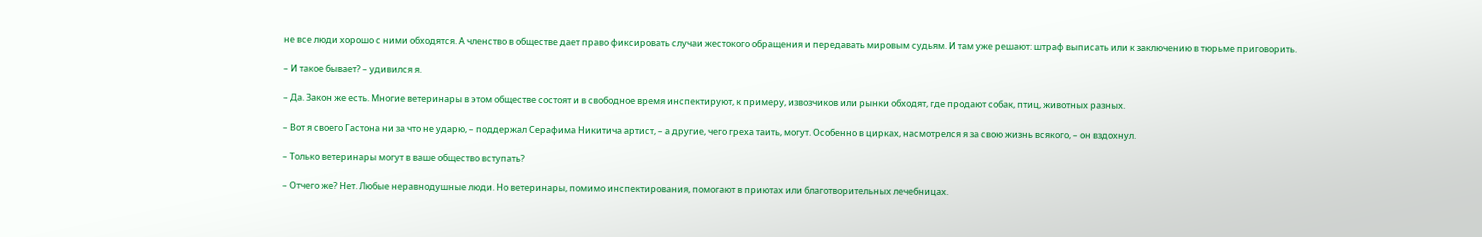не все люди хорошо с ними обходятся. А членство в обществе дает право фиксировать случаи жестокого обращения и передавать мировым судьям. И там уже решают: штраф выписать или к заключению в тюрьме приговорить.

– И такое бывает? – удивился я.

– Да. Закон же есть. Многие ветеринары в этом обществе состоят и в свободное время инспектируют, к примеру, извозчиков или рынки обходят, где продают собак, птиц, животных разных.

– Вот я своего Гастона ни за что не ударю, – поддержал Серафима Никитича артист, – а другие, чего греха таить, могут. Особенно в цирках, насмотрелся я за свою жизнь всякого, – он вздохнул.

– Только ветеринары могут в ваше общество вступать?

– Отчего же? Нет. Любые неравнодушные люди. Но ветеринары, помимо инспектирования, помогают в приютах или благотворительных лечебницах.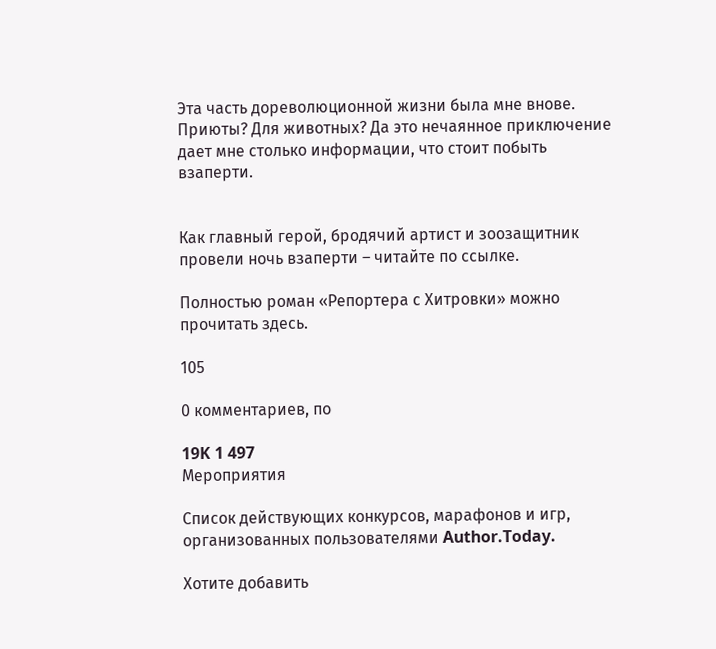Эта часть дореволюционной жизни была мне внове. Приюты? Для животных? Да это нечаянное приключение дает мне столько информации, что стоит побыть взаперти.


Как главный герой, бродячий артист и зоозащитник провели ночь взаперти – читайте по ссылке.

Полностью роман «Репортера с Хитровки» можно прочитать здесь.

105

0 комментариев, по

19K 1 497
Мероприятия

Список действующих конкурсов, марафонов и игр, организованных пользователями Author.Today.

Хотите добавить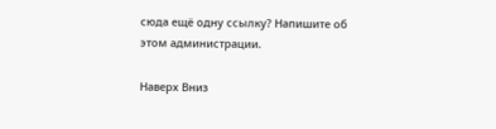сюда ещё одну ссылку? Напишите об этом администрации.

Наверх Вниз